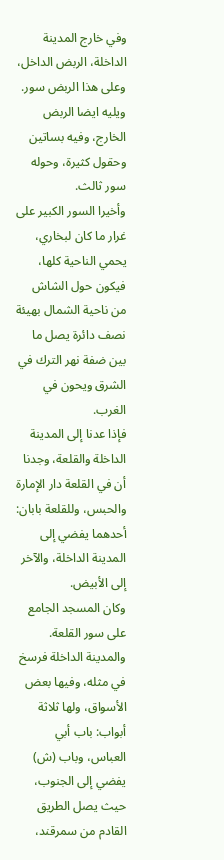وفي خارج المدينة الداخلة، الربض الداخل، وعلى هذا الربض سور. ويليه ايضا الربض الخارج، وفيه بساتين وحقول كثيرة، وحوله سور ثالث.
وأخيرا السور الكبير على غرار ما كان لبخاري، يحمي الناحية كلها، فيكون حول الشاش من ناحية الشمال بهيئة نصف دائرة يصل ما بين ضفة نهر الترك في الشرق ويحون في الغرب.
فإذا عدنا إلى المدينة الداخلة والقلعة، وجدنا أن في القلعة دار الإمارة والحبس، وللقلعة بابان: أحدهما يفضي إلى المدينة الداخلة، والآخر إلى الأبيض.
وكان المسجد الجامع على سور القلعة.
والمدينة الداخلة فرسخ في مثله، وفيها بعض الأسواق، ولها ثلاثة أبواب: باب أبي العباس، وباب (ش) يفضي إلى الجنوب، حيث يصل الطريق القادم من سمرقند،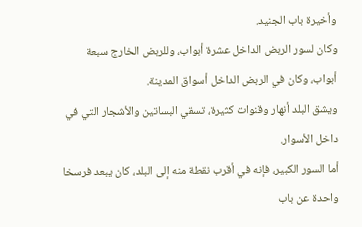وأخيرة باب الجنيد.
وكان لسور الربض الداخل عشرة أبواب، وللربض الخارج سبعة أبواب، وكان في الربض الداخل أسواق المدينة.
ويشق البلد أنهار وقنوات كثيرة، تسقي البساتين والأشجار التي في داخل الأسوار.
أما السور الكبير، فإنه في أقرب نقطة منه إلى البلد، كان يبعد فرسخا واحدة عن باب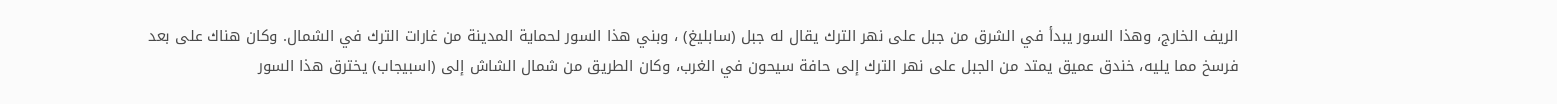الريف الخارج، وهذا السور يبدأ في الشرق من جبل على نهر الترك يقال له جبل (سابليغ) ، وبني هذا السور لحماية المدينة من غارات الترك في الشمال. وكان هناك على بعد فرسخ مما يليه، خندق عميق يمتد من الجبل على نهر الترك إلى حافة سيحون في الغرب، وكان الطريق من شمال الشاش إلى (اسبيجاب) يخترق هذا السور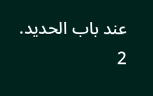عند باب الحديد.
2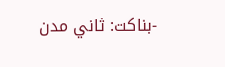-بناكت: ثاني مدن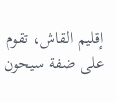إقليم القاش، تقوم على ضفة سيحون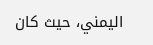اليمني، حيث كان